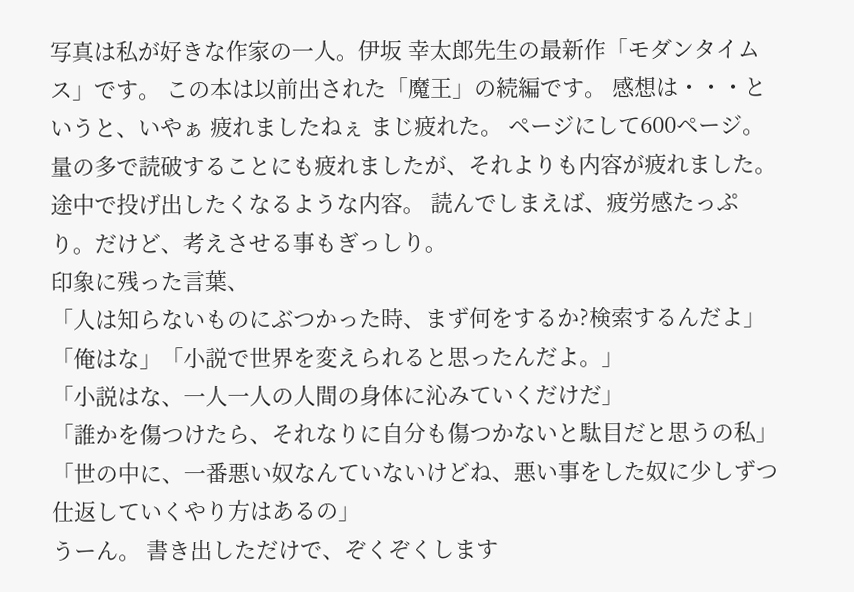写真は私が好きな作家の一人。伊坂 幸太郎先生の最新作「モダンタイムス」です。 この本は以前出された「魔王」の続編です。 感想は・・・というと、いやぁ 疲れましたねぇ まじ疲れた。 ページにして600ページ。 量の多で読破することにも疲れましたが、それよりも内容が疲れました。 途中で投げ出したくなるような内容。 読んでしまえば、疲労感たっぷり。だけど、考えさせる事もぎっしり。
印象に残った言葉、
「人は知らないものにぶつかった時、まず何をするか?検索するんだよ」
「俺はな」「小説で世界を変えられると思ったんだよ。」
「小説はな、一人一人の人間の身体に沁みていくだけだ」
「誰かを傷つけたら、それなりに自分も傷つかないと駄目だと思うの私」
「世の中に、一番悪い奴なんていないけどね、悪い事をした奴に少しずつ仕返していくやり方はあるの」
うーん。 書き出しただけで、ぞくぞくします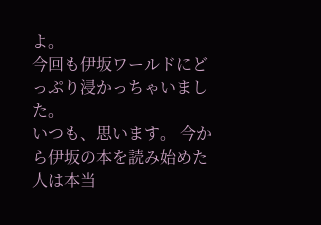よ。
今回も伊坂ワールドにどっぷり浸かっちゃいました。
いつも、思います。 今から伊坂の本を読み始めた人は本当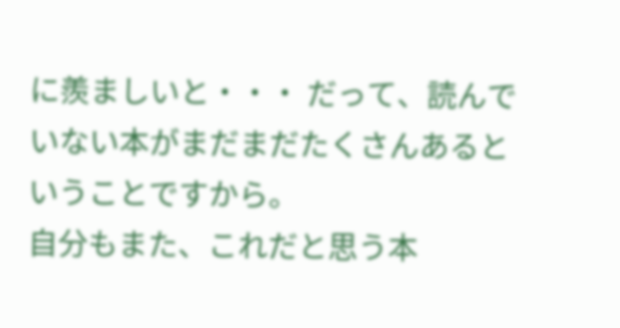に羨ましいと・・・ だって、読んでいない本がまだまだたくさんあるということですから。
自分もまた、これだと思う本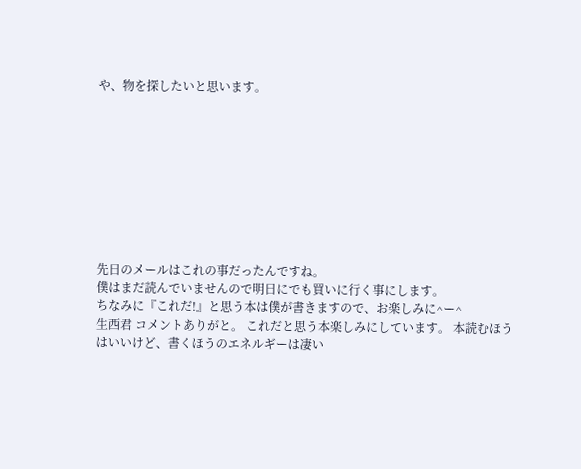や、物を探したいと思います。









先日のメールはこれの事だったんですね。
僕はまだ読んでいませんので明日にでも買いに行く事にします。
ちなみに『これだ!』と思う本は僕が書きますので、お楽しみに^ー^
生西君 コメントありがと。 これだと思う本楽しみにしています。 本読むほうはいいけど、書くほうのエネルギーは凄い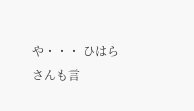や・・・ ひはらさんも言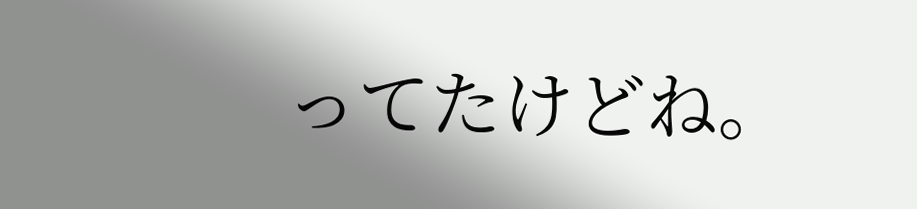ってたけどね。